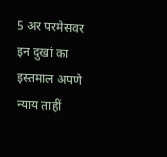5 अर परमेसवर इन दुखां का इस्तमाल अपणे न्याय ताहीं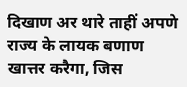दिखाण अर थारे ताहीं अपणे राज्य के लायक बणाण खात्तर करैगा, जिस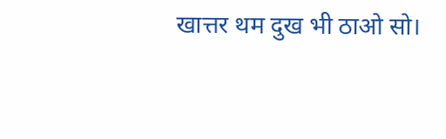खात्तर थम दुख भी ठाओ सो।